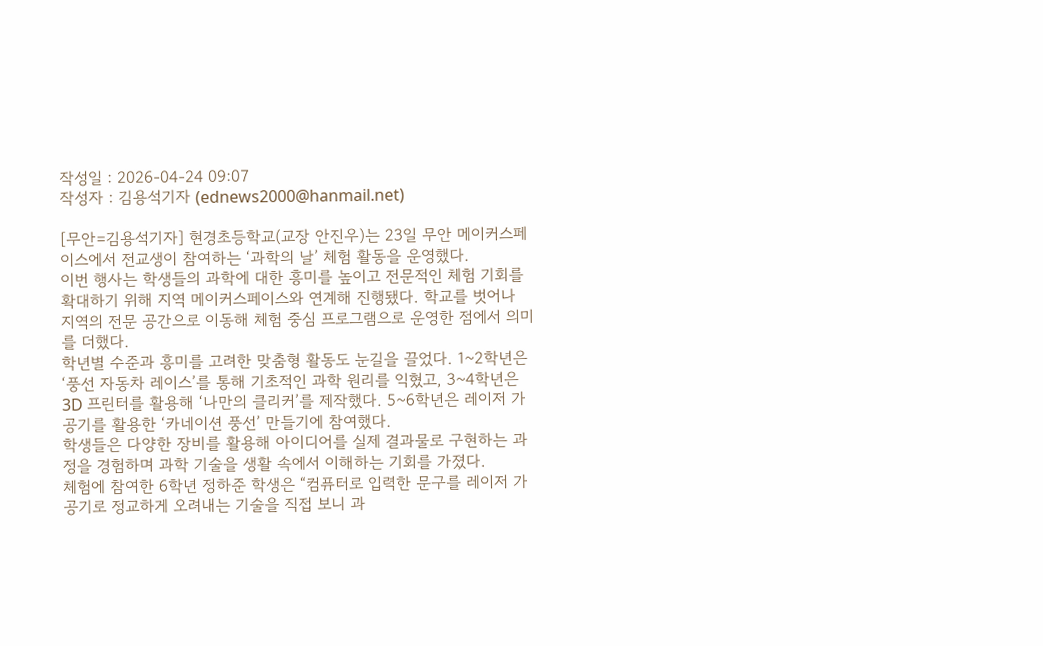작성일 : 2026-04-24 09:07
작성자 : 김용석기자 (ednews2000@hanmail.net)

[무안=김용석기자] 현경초등학교(교장 안진우)는 23일 무안 메이커스페이스에서 전교생이 참여하는 ‘과학의 날’ 체험 활동을 운영했다.
이번 행사는 학생들의 과학에 대한 흥미를 높이고 전문적인 체험 기회를 확대하기 위해 지역 메이커스페이스와 연계해 진행됐다. 학교를 벗어나 지역의 전문 공간으로 이동해 체험 중심 프로그램으로 운영한 점에서 의미를 더했다.
학년별 수준과 흥미를 고려한 맞춤형 활동도 눈길을 끌었다. 1~2학년은 ‘풍선 자동차 레이스’를 통해 기초적인 과학 원리를 익혔고, 3~4학년은 3D 프린터를 활용해 ‘나만의 클리커’를 제작했다. 5~6학년은 레이저 가공기를 활용한 ‘카네이션 풍선’ 만들기에 참여했다.
학생들은 다양한 장비를 활용해 아이디어를 실제 결과물로 구현하는 과정을 경험하며 과학 기술을 생활 속에서 이해하는 기회를 가졌다.
체험에 참여한 6학년 정하준 학생은 “컴퓨터로 입력한 문구를 레이저 가공기로 정교하게 오려내는 기술을 직접 보니 과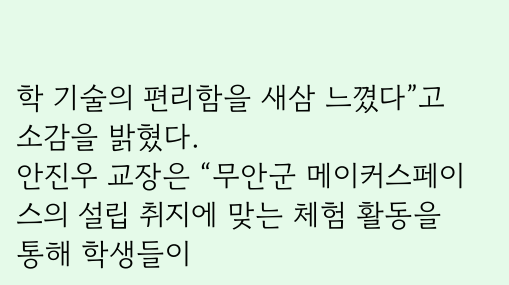학 기술의 편리함을 새삼 느꼈다”고 소감을 밝혔다.
안진우 교장은 “무안군 메이커스페이스의 설립 취지에 맞는 체험 활동을 통해 학생들이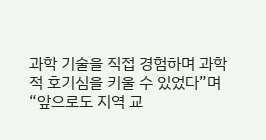과학 기술을 직접 경험하며 과학적 호기심을 키울 수 있었다”며 “앞으로도 지역 교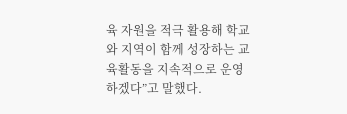육 자원을 적극 활용해 학교와 지역이 함께 성장하는 교육활동을 지속적으로 운영하겠다”고 말했다.